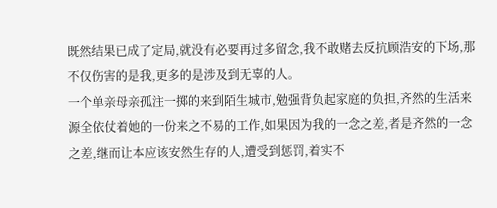既然结果已成了定局,就没有必要再过多留念,我不敢赌去反抗顾浩安的下场,那不仅伤害的是我,更多的是涉及到无辜的人。
一个单亲母亲孤注一掷的来到陌生城市,勉强背负起家庭的负担,齐然的生活来源全依仗着她的一份来之不易的工作,如果因为我的一念之差,者是齐然的一念之差,继而让本应该安然生存的人,遭受到惩罚,着实不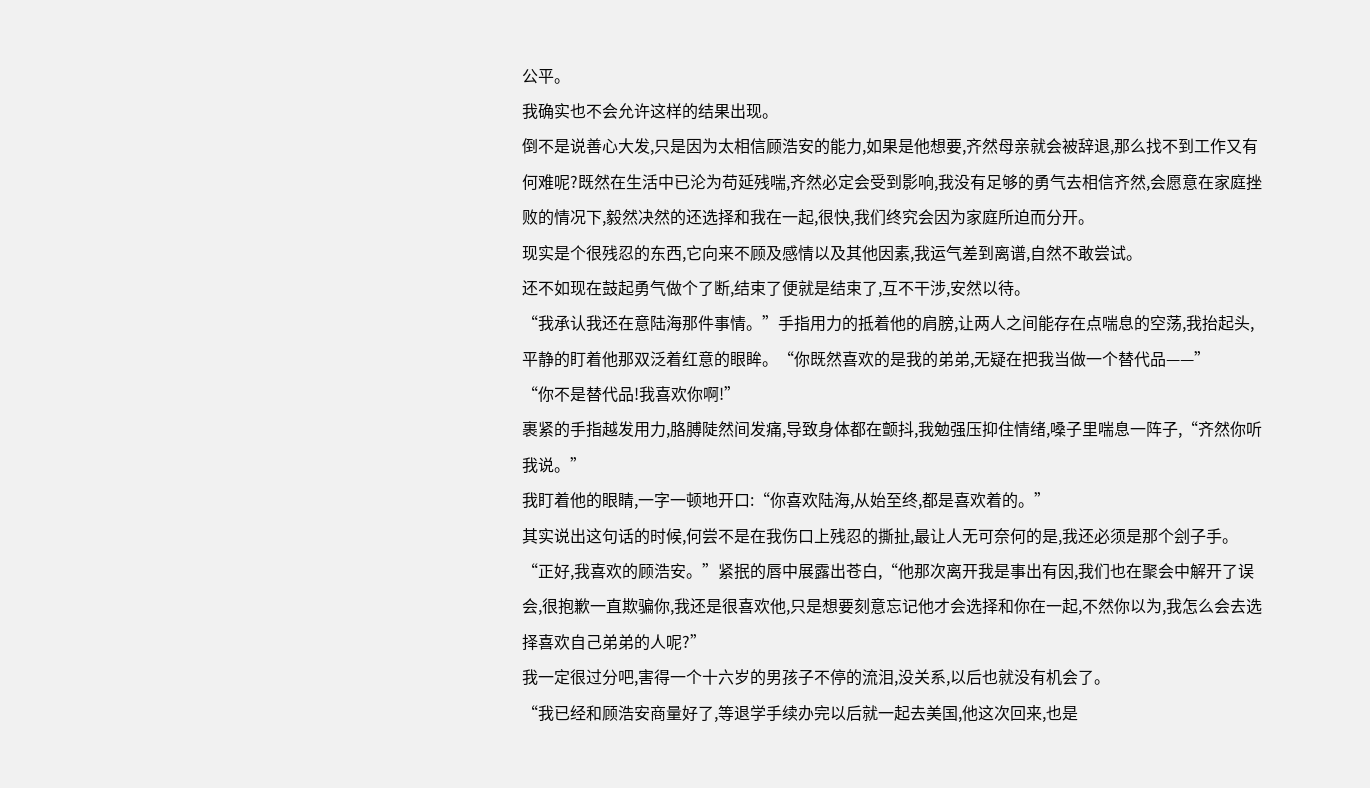公平。
我确实也不会允许这样的结果出现。
倒不是说善心大发,只是因为太相信顾浩安的能力,如果是他想要,齐然母亲就会被辞退,那么找不到工作又有何难呢?既然在生活中已沦为苟延残喘,齐然必定会受到影响,我没有足够的勇气去相信齐然,会愿意在家庭挫败的情况下,毅然决然的还选择和我在一起,很快,我们终究会因为家庭所迫而分开。
现实是个很残忍的东西,它向来不顾及感情以及其他因素,我运气差到离谱,自然不敢尝试。
还不如现在鼓起勇气做个了断,结束了便就是结束了,互不干涉,安然以待。
“我承认我还在意陆海那件事情。”手指用力的抵着他的肩膀,让两人之间能存在点喘息的空荡,我抬起头,平静的盯着他那双泛着红意的眼眸。“你既然喜欢的是我的弟弟,无疑在把我当做一个替代品——”
“你不是替代品!我喜欢你啊!”
裹紧的手指越发用力,胳膊陡然间发痛,导致身体都在颤抖,我勉强压抑住情绪,嗓子里喘息一阵子,“齐然你听我说。”
我盯着他的眼睛,一字一顿地开口:“你喜欢陆海,从始至终,都是喜欢着的。”
其实说出这句话的时候,何尝不是在我伤口上残忍的撕扯,最让人无可奈何的是,我还必须是那个刽子手。
“正好,我喜欢的顾浩安。”紧抿的唇中展露出苍白,“他那次离开我是事出有因,我们也在聚会中解开了误会,很抱歉一直欺骗你,我还是很喜欢他,只是想要刻意忘记他才会选择和你在一起,不然你以为,我怎么会去选择喜欢自己弟弟的人呢?”
我一定很过分吧,害得一个十六岁的男孩子不停的流泪,没关系,以后也就没有机会了。
“我已经和顾浩安商量好了,等退学手续办完以后就一起去美国,他这次回来,也是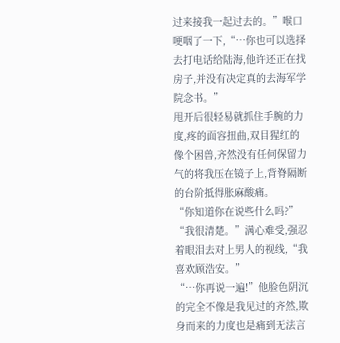过来接我一起过去的。”喉口哽咽了一下,“…你也可以选择去打电话给陆海,他许还正在找房子,并没有决定真的去海军学院念书。”
甩开后很轻易就抓住手腕的力度,疼的面容扭曲,双目猩红的像个困兽,齐然没有任何保留力气的将我压在镜子上,背脊隔断的台阶抵得胀麻酸痛。
“你知道你在说些什么吗?”
“我很清楚。”满心难受,强忍着眼泪去对上男人的视线,“我喜欢顾浩安。”
“…你再说一遍!”他脸色阴沉的完全不像是我见过的齐然,欺身而来的力度也是痛到无法言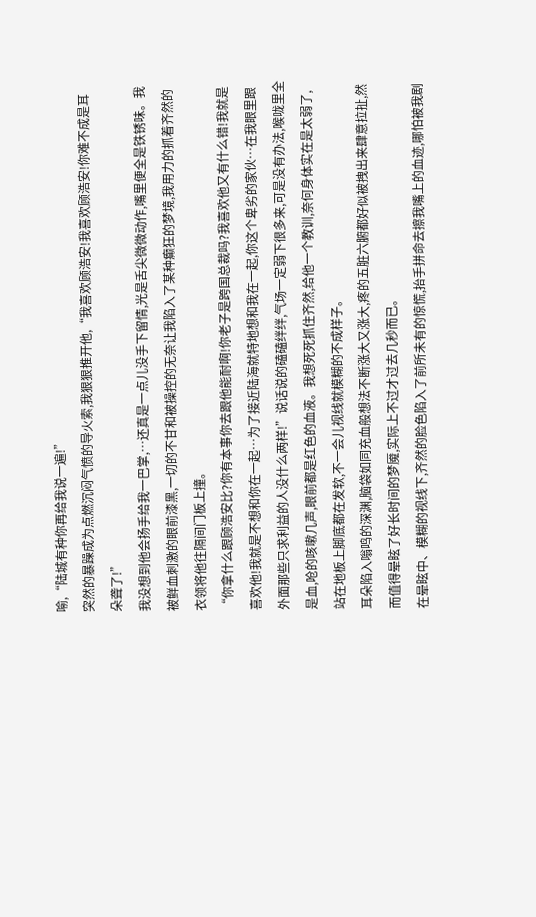喻,“陆城有种你再给我说一遍!”
突然的暴躁成为点燃沉闷气愤的导火索,我狠狠推开他,“我喜欢顾浩安!我喜欢顾浩安!你难不成是耳朵聋了!”
我没想到他会扬手给我一巴掌,…还真是一点儿没手下留情,光是舌尖微微动作,嘴里便全是铁锈味。我被鲜血刺激的眼前漆黑,一切的不甘和被操控的无奈让我陷入了某种癫狂的梦境,我用力的抓着齐然的衣领将他往隔间门板上撞。
“你拿什么跟顾浩安比?你有本事你去跟他能耐啊!你老子是跨国总裁吗?我喜欢他又有什么错!我就是喜欢他!我就是不想和你在一起…为了接近陆海就特地想和我在一起,你这个卑劣的家伙…在我眼里跟外面那些只求利益的人没什么两样!”说话说的磕磕绊绊,气场一定弱下很多来,可是没有办法,喉咙里全是血,呛的咳嗽几声,眼前都是红色的血液。我想死死抓住齐然,给他一个教训,奈何身体实在是太弱了,站在地板上脚底都在发软,不一会儿视线就模糊的不成样子。
耳朵陷入嗡鸣的深渊,脑袋如同充血般想法不断涨大又涨大,疼的五脏六腑都好似被拽出来肆意拉扯,然而值得晕眩了好长时间的梦魇,实际上不过才过去几秒而已。
在晕眩中、模糊的视线下,齐然的脸色陷入了前所未有的惊慌,抬手拼命去擦我嘴上的血迹,哪怕被我剧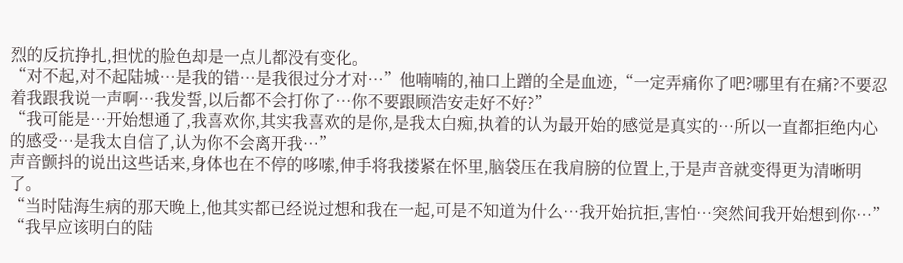烈的反抗挣扎,担忧的脸色却是一点儿都没有变化。
“对不起,对不起陆城…是我的错…是我很过分才对…”他喃喃的,袖口上蹭的全是血迹,“一定弄痛你了吧?哪里有在痛?不要忍着我跟我说一声啊…我发誓,以后都不会打你了…你不要跟顾浩安走好不好?”
“我可能是…开始想通了,我喜欢你,其实我喜欢的是你,是我太白痴,执着的认为最开始的感觉是真实的…所以一直都拒绝内心的感受…是我太自信了,认为你不会离开我…”
声音颤抖的说出这些话来,身体也在不停的哆嗦,伸手将我搂紧在怀里,脑袋压在我肩膀的位置上,于是声音就变得更为清晰明了。
“当时陆海生病的那天晚上,他其实都已经说过想和我在一起,可是不知道为什么…我开始抗拒,害怕…突然间我开始想到你…”
“我早应该明白的陆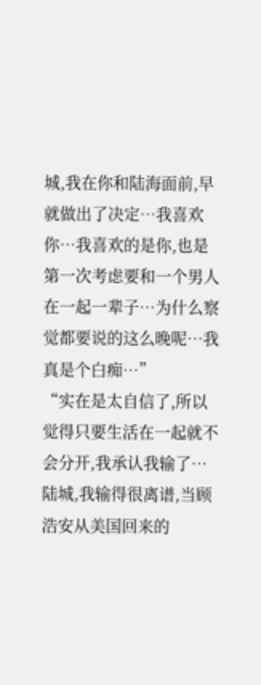城,我在你和陆海面前,早就做出了决定…我喜欢你…我喜欢的是你,也是第一次考虑要和一个男人在一起一辈子…为什么察觉都要说的这么晚呢…我真是个白痴…”
“实在是太自信了,所以觉得只要生活在一起就不会分开,我承认我输了…陆城,我输得很离谱,当顾浩安从美国回来的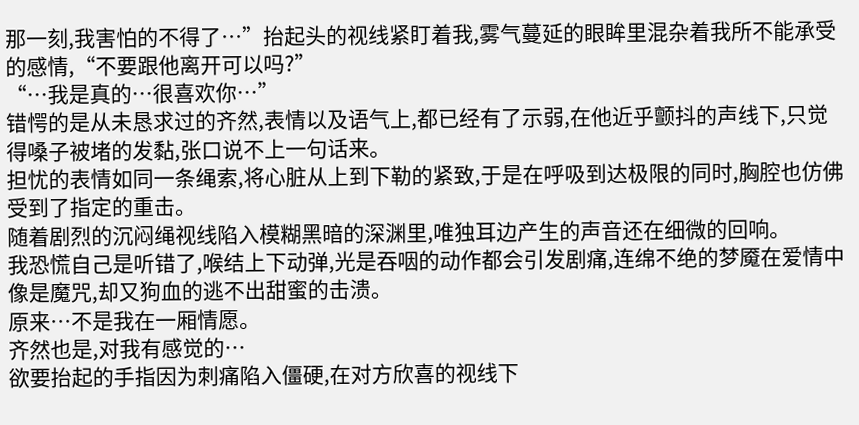那一刻,我害怕的不得了…”抬起头的视线紧盯着我,雾气蔓延的眼眸里混杂着我所不能承受的感情,“不要跟他离开可以吗?”
“…我是真的…很喜欢你…”
错愕的是从未恳求过的齐然,表情以及语气上,都已经有了示弱,在他近乎颤抖的声线下,只觉得嗓子被堵的发黏,张口说不上一句话来。
担忧的表情如同一条绳索,将心脏从上到下勒的紧致,于是在呼吸到达极限的同时,胸腔也仿佛受到了指定的重击。
随着剧烈的沉闷绳视线陷入模糊黑暗的深渊里,唯独耳边产生的声音还在细微的回响。
我恐慌自己是听错了,喉结上下动弹,光是吞咽的动作都会引发剧痛,连绵不绝的梦魇在爱情中像是魔咒,却又狗血的逃不出甜蜜的击溃。
原来…不是我在一厢情愿。
齐然也是,对我有感觉的…
欲要抬起的手指因为刺痛陷入僵硬,在对方欣喜的视线下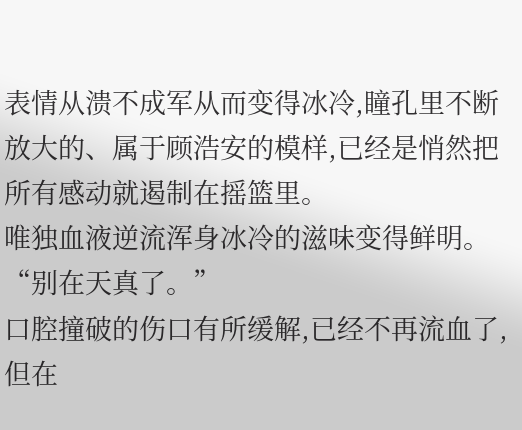表情从溃不成军从而变得冰冷,瞳孔里不断放大的、属于顾浩安的模样,已经是悄然把所有感动就遏制在摇篮里。
唯独血液逆流浑身冰冷的滋味变得鲜明。
“别在天真了。”
口腔撞破的伤口有所缓解,已经不再流血了,但在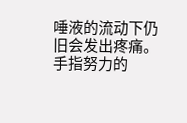唾液的流动下仍旧会发出疼痛。
手指努力的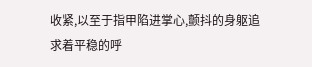收紧,以至于指甲陷进掌心,颤抖的身躯追求着平稳的呼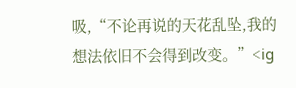吸,“不论再说的天花乱坠,我的想法依旧不会得到改变。”<ig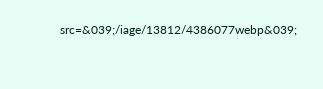src=&039;/iage/13812/4386077webp&039;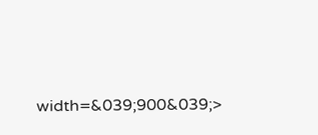width=&039;900&039;>